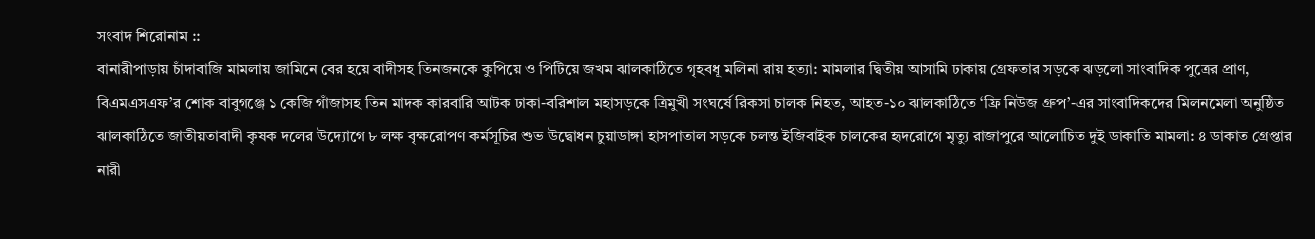সংবাদ শিরোনাম ::
বানারীপাড়ায় চাঁদাবাজি মামলায় জামিনে বের হয়ে বাদীসহ তিনজনকে কুপিয়ে ও পিটিয়ে জখম ঝালকাঠিতে গৃহবধূ মলিনা রায় হত্যা: মামলার দ্বিতীয় আসামি ঢাকায় গ্রেফতার সড়কে ঝড়লো সাংবাদিক পুত্রের প্রাণ, বিএমএসএফ’র শোক বাবুগঞ্জে ১ কেজি গাঁজাসহ তিন মাদক কারবারি আটক ঢাকা-বরিশাল মহাসড়কে ত্রিমুখী সংঘর্ষে রিকসা চালক নিহত, আহত-১০ ঝালকাঠিতে ‘ফ্রি নিউজ গ্রুপ’-এর সাংবাদিকদের মিলনমেলা অনুষ্ঠিত ঝালকাঠিতে জাতীয়তাবাদী কৃষক দলের উদ্যোগে ৮ লক্ষ বৃক্ষরোপণ কর্মসূচির শুভ উদ্বোধন চুয়াডাঙ্গা হাসপাতাল সড়কে চলন্ত ইজিবাইক চালকের হৃদরোগে মৃত্যু রাজাপুরে আলোচিত দুই ডাকাতি মামলা: ৪ ডাকাত গ্রেপ্তার নারী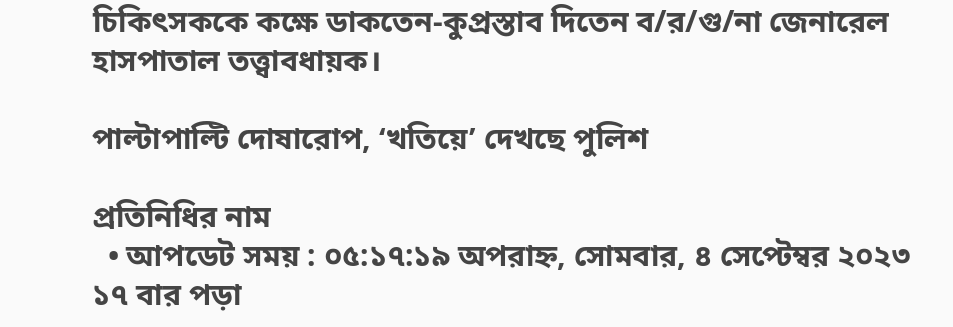চিকিৎসককে কক্ষে ডাকতেন-কুপ্রস্তাব দিতেন ব/র/গু/না জেনারেল হাসপাতাল তত্ত্বাবধায়ক।

পাল্টাপাল্টি দোষারোপ, ‘খতিয়ে’ দেখছে পুলিশ

প্রতিনিধির নাম
  • আপডেট সময় : ০৫:১৭:১৯ অপরাহ্ন, সোমবার, ৪ সেপ্টেম্বর ২০২৩ ১৭ বার পড়া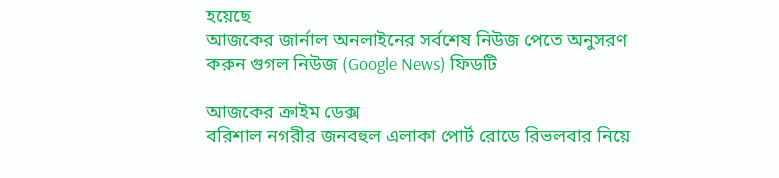হয়েছে
আজকের জার্নাল অনলাইনের সর্বশেষ নিউজ পেতে অনুসরণ করুন গুগল নিউজ (Google News) ফিডটি

আজকের ক্রাইম ডেক্স
বরিশাল নগরীর জনবহুল এলাকা পোর্ট রোডে রিভলবার নিয়ে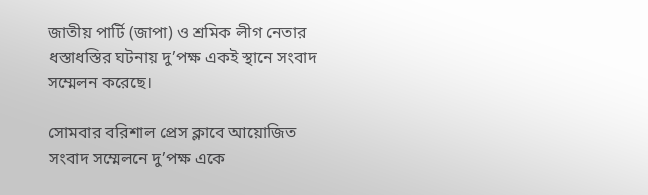জাতীয় পার্টি (জাপা) ও শ্রমিক লীগ নেতার ধস্তাধস্তির ঘটনায় দু’পক্ষ একই স্থানে সংবাদ সম্মেলন করেছে।

সোমবার বরিশাল প্রেস ক্লাবে আয়োজিত সংবাদ সম্মেলনে দু’পক্ষ একে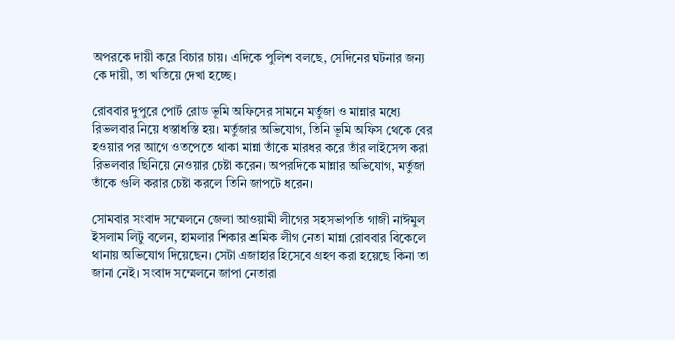অপরকে দায়ী করে বিচার চায়। এদিকে পুলিশ বলছে, সেদিনের ঘটনার জন্য কে দায়ী, তা খতিয়ে দেখা হচ্ছে।

রোববার দুপুরে পোর্ট রোড ভূমি অফিসের সামনে মর্তুজা ও মান্নার মধ্যে রিভলবার নিয়ে ধস্তাধস্তি হয়। মর্তুজার অভিযোগ, তিনি ভূমি অফিস থেকে বের হওয়ার পর আগে ওতপেতে থাকা মান্না তাঁকে মারধর করে তাঁর লাইসেন্স করা রিভলবার ছিনিয়ে নেওয়ার চেষ্টা করেন। অপরদিকে মান্নার অভিযোগ, মর্তুজা তাঁকে গুলি করার চেষ্টা করলে তিনি জাপটে ধরেন।

সোমবার সংবাদ সম্মেলনে জেলা আওয়ামী লীগের সহসভাপতি গাজী নাঈমুল ইসলাম লিটু বলেন, হামলার শিকার শ্রমিক লীগ নেতা মান্না রোববার বিকেলে থানায় অভিযোগ দিয়েছেন। সেটা এজাহার হিসেবে গ্রহণ করা হয়েছে কিনা তা জানা নেই। সংবাদ সম্মেলনে জাপা নেতারা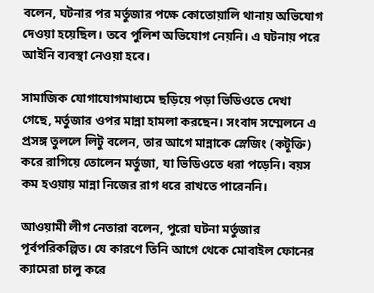বলেন, ঘটনার পর মর্তুজার পক্ষে কোতোয়ালি থানায় অভিযোগ দেওয়া হয়েছিল। তবে পুলিশ অভিযোগ নেয়নি। এ ঘটনায় পরে আইনি ব্যবস্থা নেওয়া হবে।

সামাজিক যোগাযোগমাধ্যমে ছড়িয়ে পড়া ভিডিওতে দেখা গেছে, মর্তুজার ওপর মান্না হামলা করছেন। সংবাদ সম্মেলনে এ প্রসঙ্গ তুললে লিটু বলেন, তার আগে মান্নাকে স্লেজিং (কটূক্তি) করে রাগিয়ে তোলেন মর্তুজা, যা ভিডিওতে ধরা পড়েনি। বয়স কম হওয়ায় মান্না নিজের রাগ ধরে রাখতে পারেননি।

আওয়ামী লীগ নেতারা বলেন, পুরো ঘটনা মর্তুজার পূর্বপরিকল্পিত। যে কারণে তিনি আগে থেকে মোবাইল ফোনের ক্যামেরা চালু করে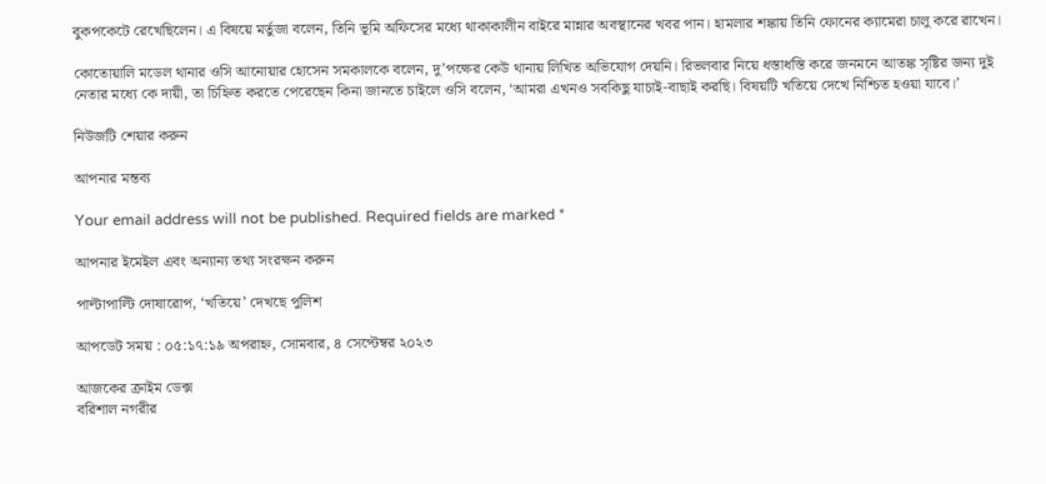বুকপকেটে রেখেছিলেন। এ বিষয়ে মর্তুজা বলেন, তিনি ভূমি অফিসের মধ্যে থাকাকালীন বাইরে মান্নার অবস্থানের খবর পান। হামলার শঙ্কায় তিনি ফোনের ক্যামেরা চালু করে রাখেন।

কোতোয়ালি মডেল থানার ওসি আনোয়ার হোসেন সমকালকে বলেন, দু’পক্ষের কেউ থানায় লিখিত অভিযোগ দেয়নি। রিভলবার নিয়ে ধস্তাধস্তি করে জনমনে আতঙ্ক সৃষ্টির জন্য দুই নেতার মধ্যে কে দায়ী, তা চিহ্নিত করতে পেরেছেন কিনা জানতে চাইলে ওসি বলেন, ‘আমরা এখনও সবকিছু যাচাই-বাছাই করছি। বিষয়টি খতিয়ে দেখে নিশ্চিত হওয়া যাবে।’

নিউজটি শেয়ার করুন

আপনার মন্তব্য

Your email address will not be published. Required fields are marked *

আপনার ইমেইল এবং অন্যান্য তথ্য সংরক্ষন করুন

পাল্টাপাল্টি দোষারোপ, ‘খতিয়ে’ দেখছে পুলিশ

আপডেট সময় : ০৫:১৭:১৯ অপরাহ্ন, সোমবার, ৪ সেপ্টেম্বর ২০২৩

আজকের ক্রাইম ডেক্স
বরিশাল নগরীর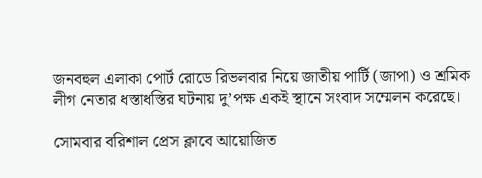জনবহুল এলাকা পোর্ট রোডে রিভলবার নিয়ে জাতীয় পার্টি (জাপা) ও শ্রমিক লীগ নেতার ধস্তাধস্তির ঘটনায় দু’পক্ষ একই স্থানে সংবাদ সম্মেলন করেছে।

সোমবার বরিশাল প্রেস ক্লাবে আয়োজিত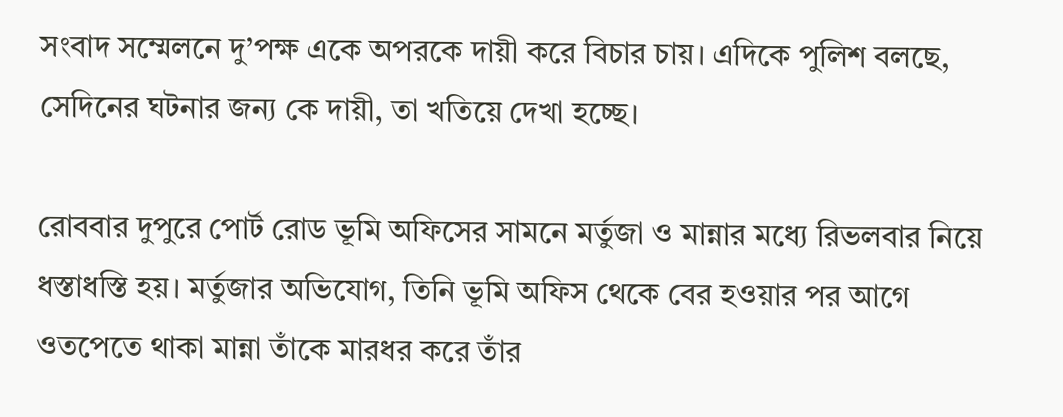সংবাদ সম্মেলনে দু’পক্ষ একে অপরকে দায়ী করে বিচার চায়। এদিকে পুলিশ বলছে, সেদিনের ঘটনার জন্য কে দায়ী, তা খতিয়ে দেখা হচ্ছে।

রোববার দুপুরে পোর্ট রোড ভূমি অফিসের সামনে মর্তুজা ও মান্নার মধ্যে রিভলবার নিয়ে ধস্তাধস্তি হয়। মর্তুজার অভিযোগ, তিনি ভূমি অফিস থেকে বের হওয়ার পর আগে ওতপেতে থাকা মান্না তাঁকে মারধর করে তাঁর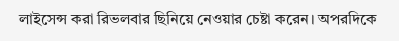লাইসেন্স করা রিভলবার ছিনিয়ে নেওয়ার চেষ্টা করেন। অপরদিকে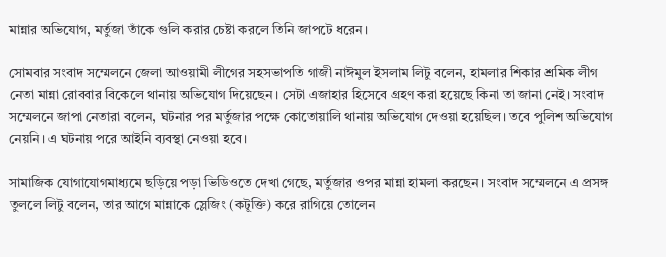মান্নার অভিযোগ, মর্তুজা তাঁকে গুলি করার চেষ্টা করলে তিনি জাপটে ধরেন।

সোমবার সংবাদ সম্মেলনে জেলা আওয়ামী লীগের সহসভাপতি গাজী নাঈমুল ইসলাম লিটু বলেন, হামলার শিকার শ্রমিক লীগ নেতা মান্না রোববার বিকেলে থানায় অভিযোগ দিয়েছেন। সেটা এজাহার হিসেবে গ্রহণ করা হয়েছে কিনা তা জানা নেই। সংবাদ সম্মেলনে জাপা নেতারা বলেন, ঘটনার পর মর্তুজার পক্ষে কোতোয়ালি থানায় অভিযোগ দেওয়া হয়েছিল। তবে পুলিশ অভিযোগ নেয়নি। এ ঘটনায় পরে আইনি ব্যবস্থা নেওয়া হবে।

সামাজিক যোগাযোগমাধ্যমে ছড়িয়ে পড়া ভিডিওতে দেখা গেছে, মর্তুজার ওপর মান্না হামলা করছেন। সংবাদ সম্মেলনে এ প্রসঙ্গ তুললে লিটু বলেন, তার আগে মান্নাকে স্লেজিং (কটূক্তি) করে রাগিয়ে তোলেন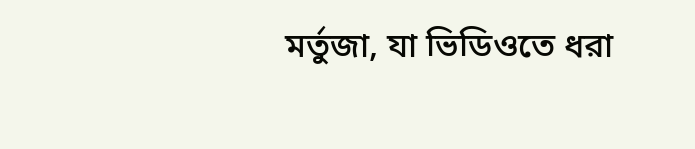মর্তুজা, যা ভিডিওতে ধরা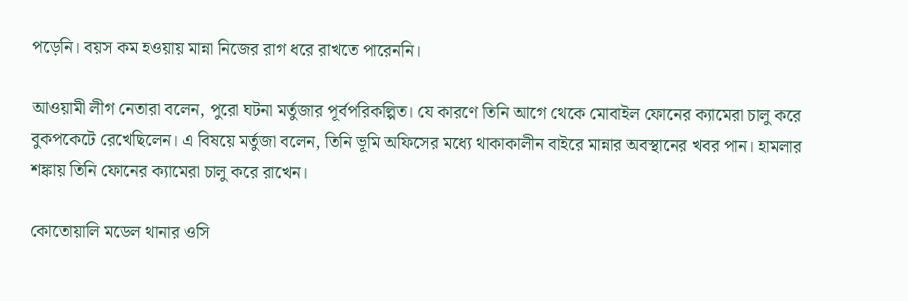পড়েনি। বয়স কম হওয়ায় মান্না নিজের রাগ ধরে রাখতে পারেননি।

আওয়ামী লীগ নেতারা বলেন, পুরো ঘটনা মর্তুজার পূর্বপরিকল্পিত। যে কারণে তিনি আগে থেকে মোবাইল ফোনের ক্যামেরা চালু করে বুকপকেটে রেখেছিলেন। এ বিষয়ে মর্তুজা বলেন, তিনি ভূমি অফিসের মধ্যে থাকাকালীন বাইরে মান্নার অবস্থানের খবর পান। হামলার শঙ্কায় তিনি ফোনের ক্যামেরা চালু করে রাখেন।

কোতোয়ালি মডেল থানার ওসি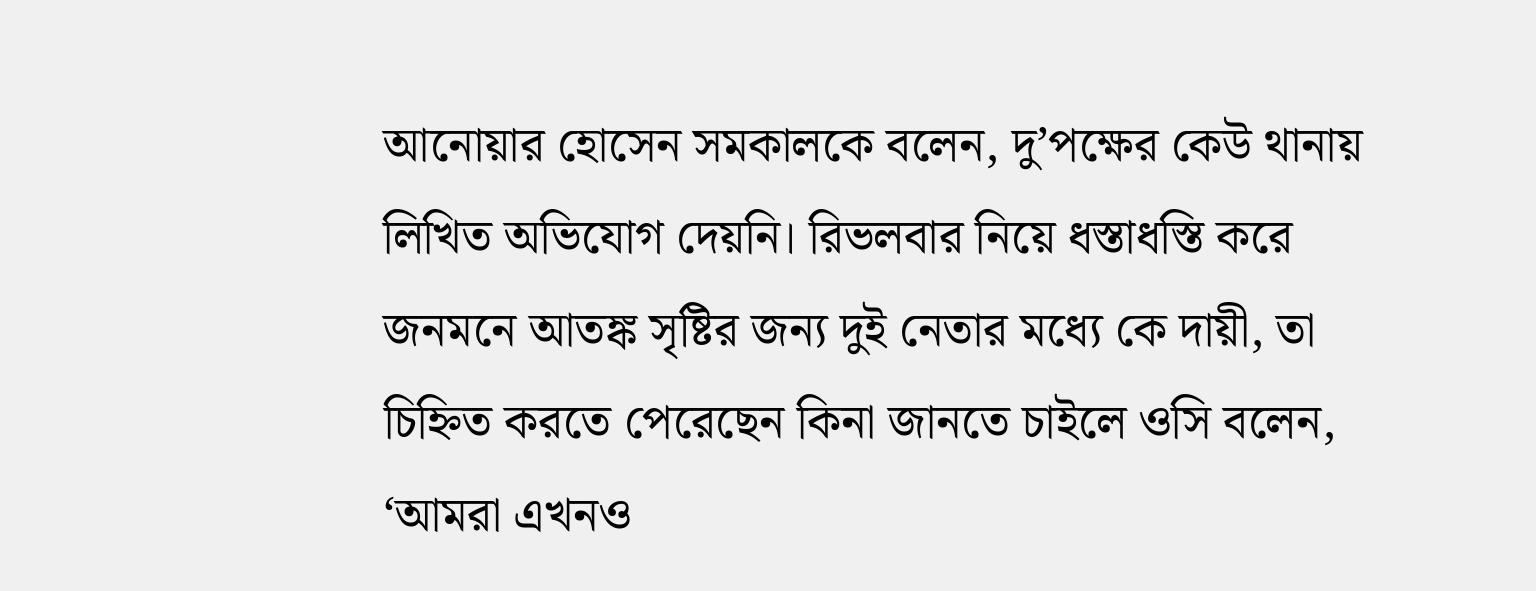আনোয়ার হোসেন সমকালকে বলেন, দু’পক্ষের কেউ থানায় লিখিত অভিযোগ দেয়নি। রিভলবার নিয়ে ধস্তাধস্তি করে জনমনে আতঙ্ক সৃষ্টির জন্য দুই নেতার মধ্যে কে দায়ী, তা চিহ্নিত করতে পেরেছেন কিনা জানতে চাইলে ওসি বলেন, ‘আমরা এখনও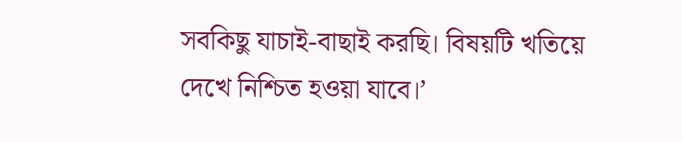সবকিছু যাচাই-বাছাই করছি। বিষয়টি খতিয়ে দেখে নিশ্চিত হওয়া যাবে।’